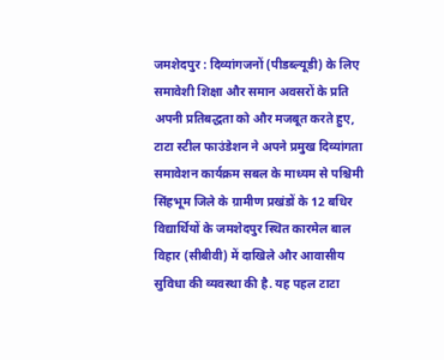जमशेदपुर : दिव्यांगजनों (पीडब्ल्यूडी) के लिए समावेशी शिक्षा और समान अवसरों के प्रति अपनी प्रतिबद्धता को और मजबूत करते हुए, टाटा स्टील फाउंडेशन ने अपने प्रमुख दिव्यांगता समावेशन कार्यक्रम सबल के माध्यम से पश्चिमी सिंहभूम जिले के ग्रामीण प्रखंडों के 12 बधिर विद्यार्थियों के जमशेदपुर स्थित कारमेल बाल विहार (सीबीवी) में दाखिले और आवासीय सुविधा की व्यवस्था की है. यह पहल टाटा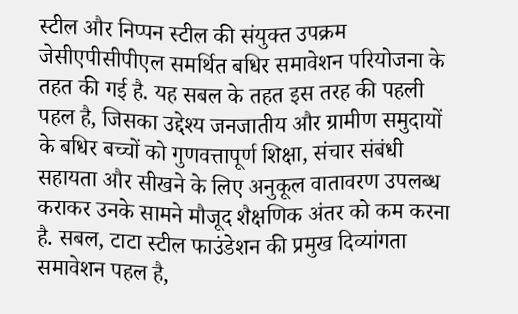स्टील और निप्पन स्टील की संयुक्त उपक्रम जेसीएपीसीपीएल समर्थित बधिर समावेशन परियोजना के तहत की गई है. यह सबल के तहत इस तरह की पहली पहल है, जिसका उद्देश्य जनजातीय और ग्रामीण समुदायों के बधिर बच्चों को गुणवत्तापूर्ण शिक्षा, संचार संबंधी सहायता और सीखने के लिए अनुकूल वातावरण उपलब्ध कराकर उनके सामने मौजूद शैक्षणिक अंतर को कम करना है. सबल, टाटा स्टील फाउंडेशन की प्रमुख दिव्यांगता समावेशन पहल है,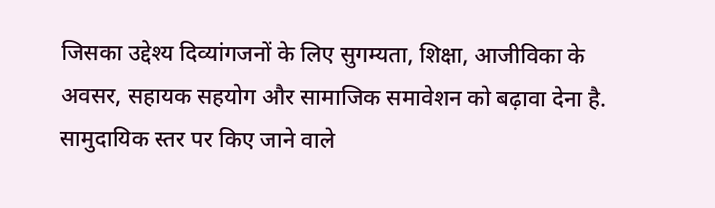जिसका उद्देश्य दिव्यांगजनों के लिए सुगम्यता, शिक्षा, आजीविका के अवसर, सहायक सहयोग और सामाजिक समावेशन को बढ़ावा देना है. सामुदायिक स्तर पर किए जाने वाले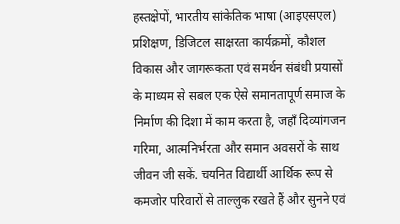हस्तक्षेपों, भारतीय सांकेतिक भाषा (आइएसएल) प्रशिक्षण, डिजिटल साक्षरता कार्यक्रमों, कौशल विकास और जागरूकता एवं समर्थन संबंधी प्रयासों के माध्यम से सबल एक ऐसे समानतापूर्ण समाज के निर्माण की दिशा में काम करता है, जहाँ दिव्यांगजन गरिमा, आत्मनिर्भरता और समान अवसरों के साथ जीवन जी सकें. चयनित विद्यार्थी आर्थिक रूप से कमजोर परिवारों से ताल्लुक रखते हैं और सुनने एवं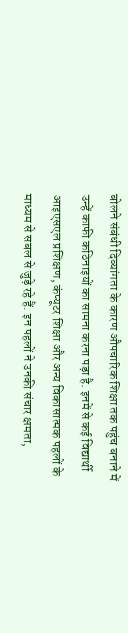बोलने संबंधी दिव्यांगता के कारण औपचारिक शिक्षा तक पहुंच बनाने में उन्हें काफी कठिनाइयों का सामना करना पड़ा है. इनमें से कई विद्यार्थी आइएसएल प्रशिक्षण, कंप्यूटर शिक्षा और अन्य विकासात्मक पहलों के माध्यम से सबल से जुड़े रहे हैं. इन पहलों ने उनकी संचार क्षमता,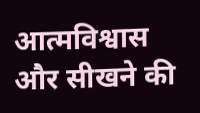आत्मविश्वास और सीखने की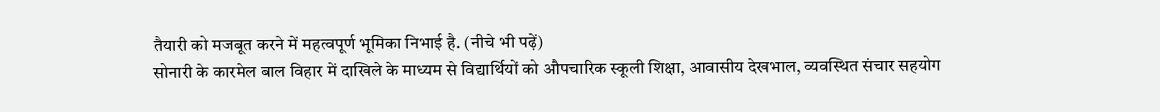तैयारी को मजबूत करने में महत्वपूर्ण भूमिका निभाई है. (नीचे भी पढ़ें)
सोनारी के कारमेल बाल विहार में दाखिले के माध्यम से विद्यार्थियों को औपचारिक स्कूली शिक्षा, आवासीय देखभाल, व्यवस्थित संचार सहयोग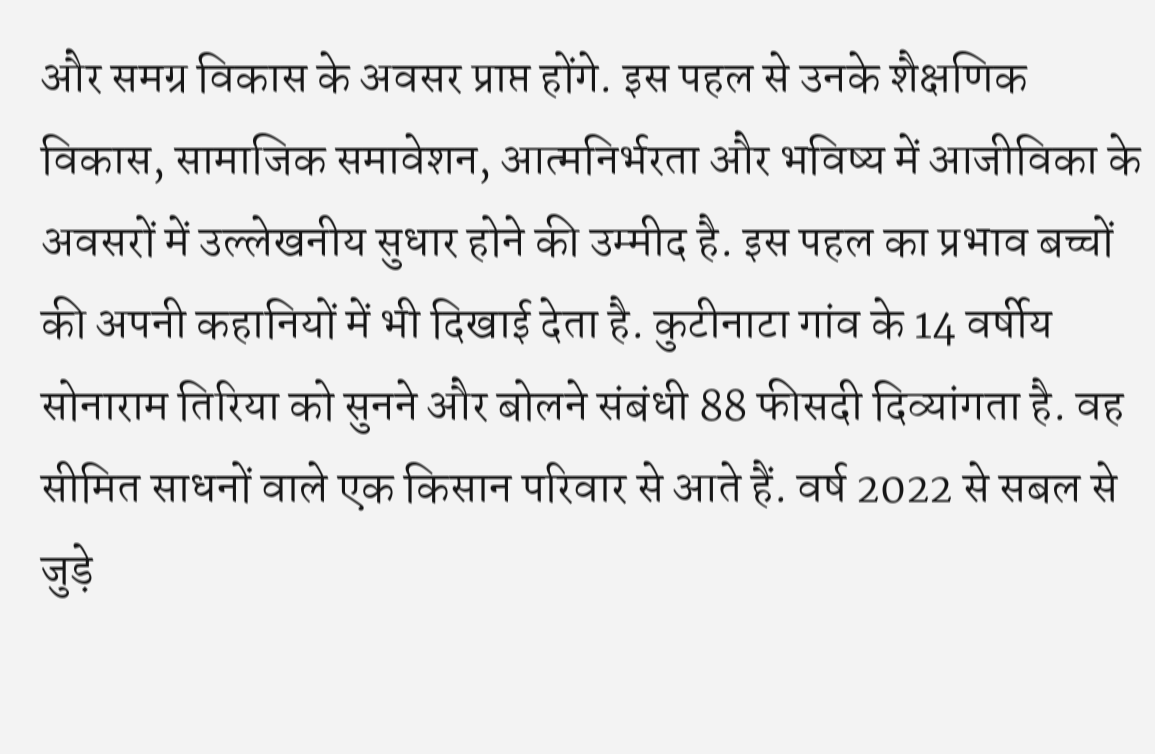और समग्र विकास के अवसर प्राप्त होंगे. इस पहल से उनके शैक्षणिक विकास, सामाजिक समावेशन, आत्मनिर्भरता और भविष्य में आजीविका के अवसरों में उल्लेखनीय सुधार होने की उम्मीद है. इस पहल का प्रभाव बच्चों की अपनी कहानियों में भी दिखाई देता है. कुटीनाटा गांव के 14 वर्षीय सोनाराम तिरिया को सुनने और बोलने संबंधी 88 फीसदी दिव्यांगता है. वह सीमित साधनों वाले एक किसान परिवार से आते हैं. वर्ष 2022 से सबल से जुड़े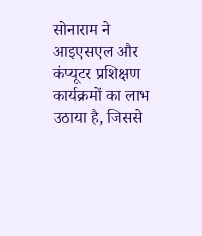सोनाराम ने आइएसएल और कंप्यूटर प्रशिक्षण कार्यक्रमों का लाभ उठाया है, जिससे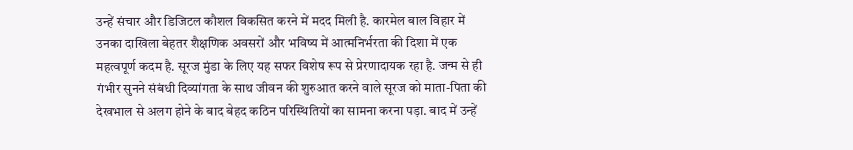उन्हें संचार और डिजिटल कौशल विकसित करने में मदद मिली है. कारमेल बाल विहार में उनका दाखिला बेहतर शैक्षणिक अवसरों और भविष्य में आत्मनिर्भरता की दिशा में एक महत्वपूर्ण कदम है. सूरज मुंडा के लिए यह सफर विशेष रूप से प्रेरणादायक रहा है. जन्म से ही गंभीर सुनने संबंधी दिव्यांगता के साथ जीवन की शुरुआत करने वाले सूरज को माता-पिता की देखभाल से अलग होने के बाद बेहद कठिन परिस्थितियों का सामना करना पड़ा. बाद में उन्हें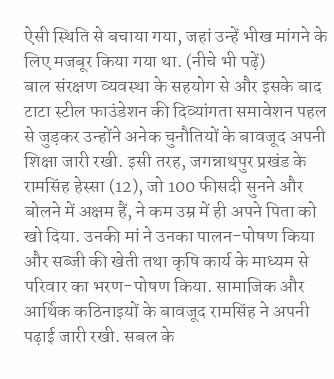ऐसी स्थिति से बचाया गया, जहां उन्हें भीख मांगने के लिए मजबूर किया गया था. (नीचे भी पढ़ें)
बाल संरक्षण व्यवस्था के सहयोग से और इसके बाद टाटा स्टील फाउंडेशन की दिव्यांगता समावेशन पहल से जुड़कर उन्होंने अनेक चुनौतियों के बावजूद अपनी शिक्षा जारी रखी. इसी तरह, जगन्नाथपुर प्रखंड के रामसिंह हेस्सा (12), जो 100 फीसदी सुनने और बोलने में अक्षम हैं, ने कम उम्र में ही अपने पिता को खो दिया. उनकी मां ने उनका पालन-पोषण किया और सब्जी की खेती तथा कृषि कार्य के माध्यम से परिवार का भरण-पोषण किया. सामाजिक और आर्थिक कठिनाइयों के बावजूद रामसिंह ने अपनी पढ़ाई जारी रखी. सबल के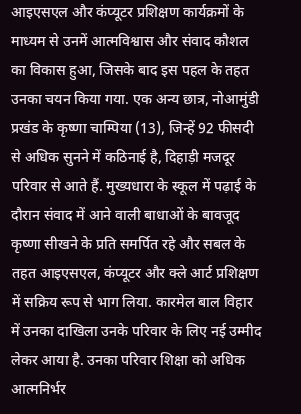आइएसएल और कंप्यूटर प्रशिक्षण कार्यक्रमों के माध्यम से उनमें आत्मविश्वास और संवाद कौशल का विकास हुआ, जिसके बाद इस पहल के तहत उनका चयन किया गया. एक अन्य छात्र, नोआमुंडी प्रखंड के कृष्णा चाम्पिया (13), जिन्हें 92 फीसदी से अधिक सुनने में कठिनाई है, दिहाड़ी मजदूर परिवार से आते हैं. मुख्यधारा के स्कूल में पढ़ाई के दौरान संवाद में आने वाली बाधाओं के बावजूद कृष्णा सीखने के प्रति समर्पित रहे और सबल के तहत आइएसएल, कंप्यूटर और क्ले आर्ट प्रशिक्षण में सक्रिय रूप से भाग लिया. कारमेल बाल विहार में उनका दाखिला उनके परिवार के लिए नई उम्मीद लेकर आया है. उनका परिवार शिक्षा को अधिक आत्मनिर्भर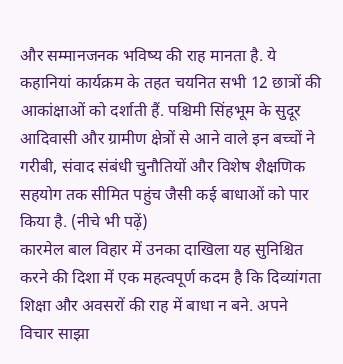और सम्मानजनक भविष्य की राह मानता है. ये कहानियां कार्यक्रम के तहत चयनित सभी 12 छात्रों की आकांक्षाओं को दर्शाती हैं. पश्चिमी सिंहभूम के सुदूर आदिवासी और ग्रामीण क्षेत्रों से आने वाले इन बच्चों ने गरीबी, संवाद संबंधी चुनौतियों और विशेष शैक्षणिक सहयोग तक सीमित पहुंच जैसी कई बाधाओं को पार किया है. (नीचे भी पढ़ें)
कारमेल बाल विहार में उनका दाखिला यह सुनिश्चित करने की दिशा में एक महत्वपूर्ण कदम है कि दिव्यांगता शिक्षा और अवसरों की राह में बाधा न बने. अपने विचार साझा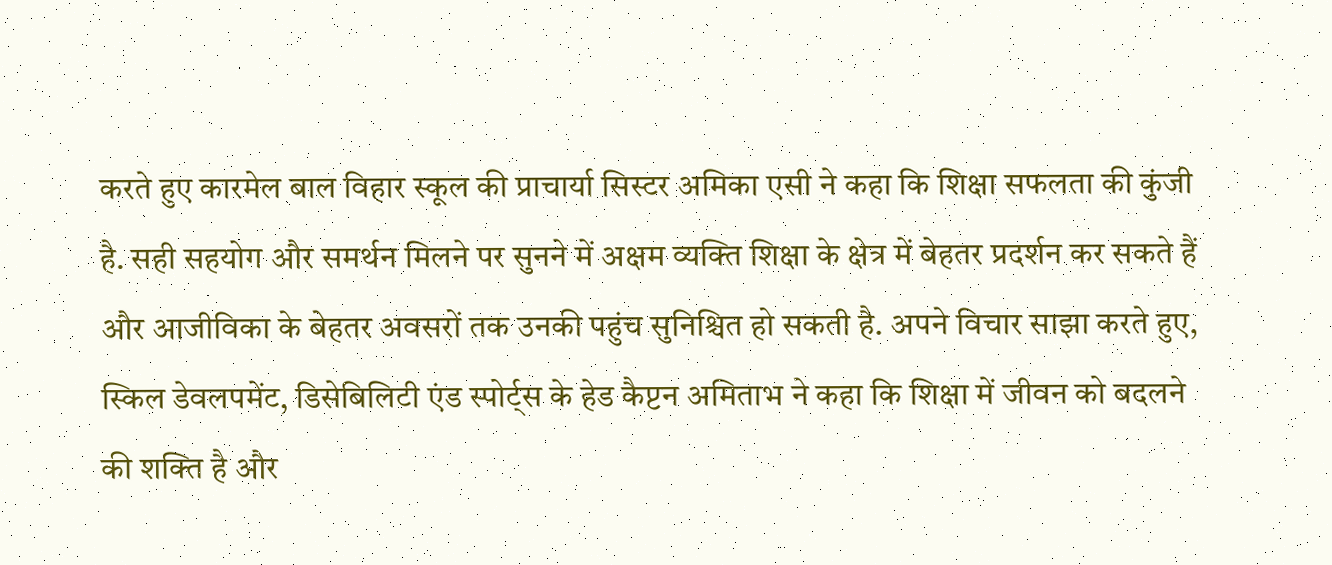करते हुए कारमेल बाल विहार स्कूल की प्राचार्या सिस्टर अमिका एसी ने कहा कि शिक्षा सफलता की कुंजी है. सही सहयोग और समर्थन मिलने पर सुनने में अक्षम व्यक्ति शिक्षा के क्षेत्र में बेहतर प्रदर्शन कर सकते हैं और आजीविका के बेहतर अवसरों तक उनकी पहुंच सुनिश्चित हो सकती है. अपने विचार साझा करते हुए, स्किल डेवलपमेंट, डिसेबिलिटी एंड स्पोर्ट्स के हेड कैप्टन अमिताभ ने कहा कि शिक्षा में जीवन को बदलने की शक्ति है और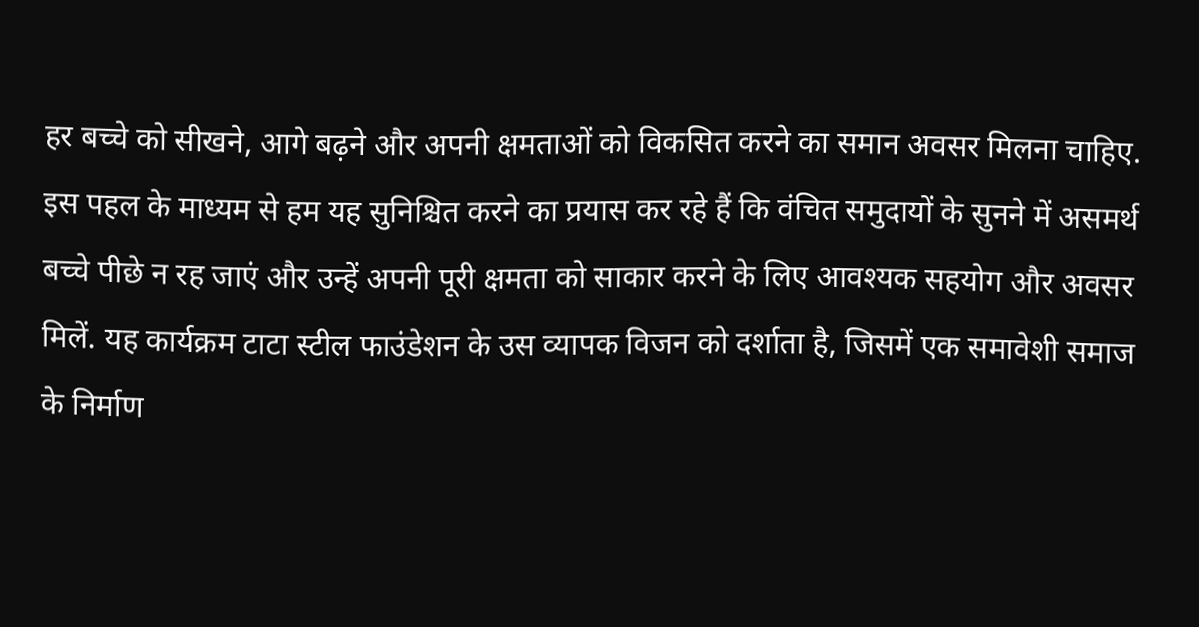हर बच्चे को सीखने, आगे बढ़ने और अपनी क्षमताओं को विकसित करने का समान अवसर मिलना चाहिए. इस पहल के माध्यम से हम यह सुनिश्चित करने का प्रयास कर रहे हैं कि वंचित समुदायों के सुनने में असमर्थ बच्चे पीछे न रह जाएं और उन्हें अपनी पूरी क्षमता को साकार करने के लिए आवश्यक सहयोग और अवसर मिलें. यह कार्यक्रम टाटा स्टील फाउंडेशन के उस व्यापक विजन को दर्शाता है, जिसमें एक समावेशी समाज के निर्माण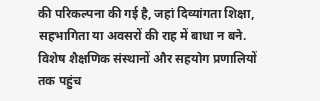की परिकल्पना की गई है, जहां दिव्यांगता शिक्षा, सहभागिता या अवसरों की राह में बाधा न बने. विशेष शैक्षणिक संस्थानों और सहयोग प्रणालियों तक पहुंच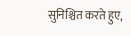सुनिश्चित करते हुए,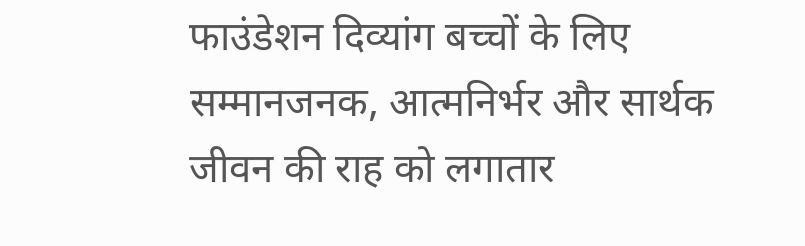फाउंडेशन दिव्यांग बच्चों के लिए सम्मानजनक, आत्मनिर्भर और सार्थक जीवन की राह को लगातार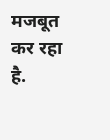मजबूत कर रहा है.